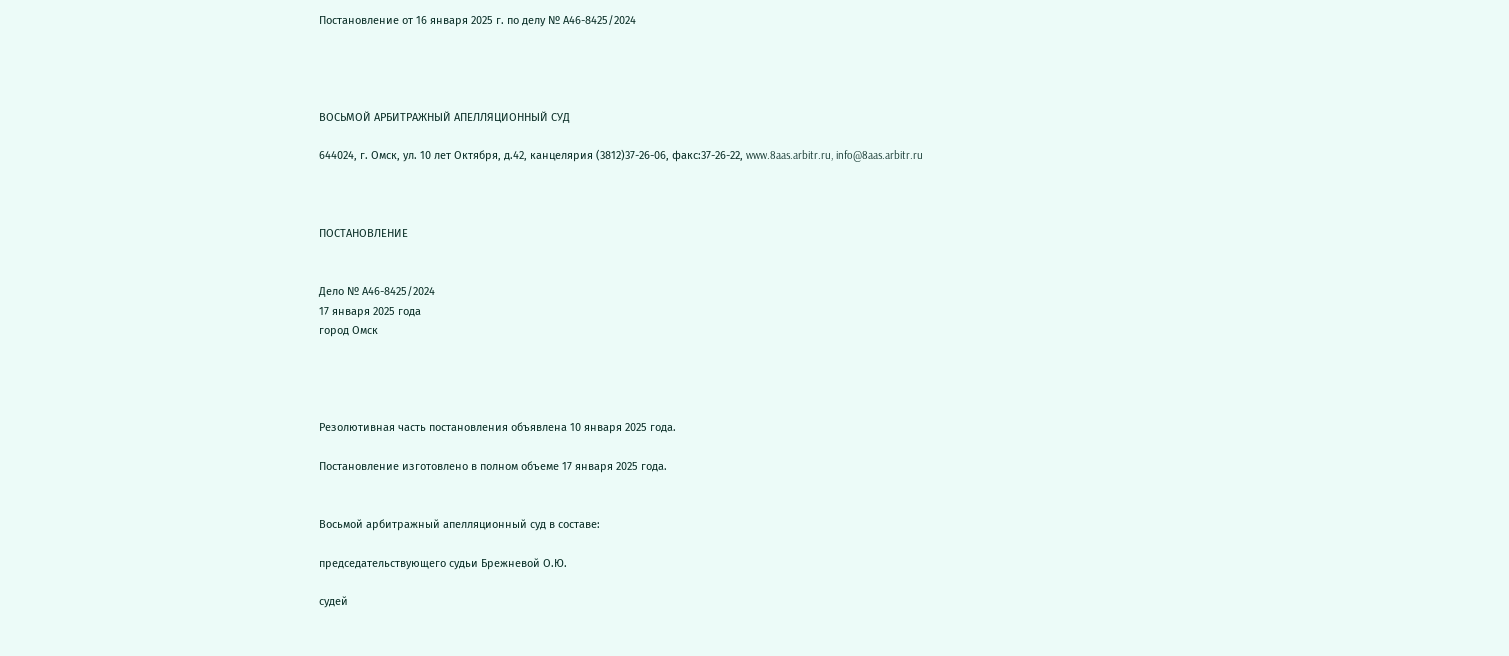Постановление от 16 января 2025 г. по делу № А46-8425/2024




ВОСЬМОЙ АРБИТРАЖНЫЙ АПЕЛЛЯЦИОННЫЙ СУД

644024, г. Омск, ул. 10 лет Октября, д.42, канцелярия (3812)37-26-06, факс:37-26-22, www.8aas.arbitr.ru, info@8aas.arbitr.ru



ПОСТАНОВЛЕНИЕ


Дело № А46-8425/2024
17 января 2025 года
город Омск




Резолютивная часть постановления объявлена 10 января 2025 года.

Постановление изготовлено в полном объеме 17 января 2025 года.


Восьмой арбитражный апелляционный суд в составе:

председательствующего судьи Брежневой О.Ю.

судей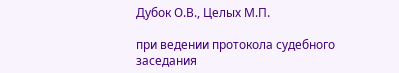Дубок О.В., Целых М.П.

при ведении протокола судебного заседания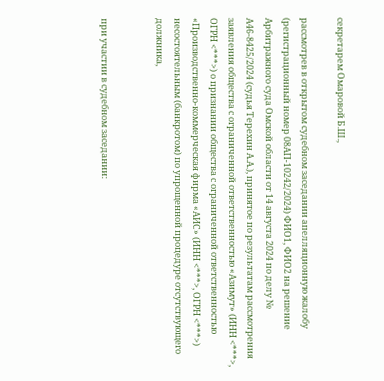секретарем Омаровой Б.Ш.,

рассмотрев в открытом судебном заседании апелляционную жалобу (регистрационный номер 08АП-10242/2024) ФИО1, ФИО2 на решение Арбитражного суда Омской области от 14 августа 2024 по делу № А46-8425/2024 (судья Терехин А.А.), принятое по результатам рассмотрения заявления общества с ограниченной ответственностью «Азимут» (ИНН <***>, ОГРН <***>) о признании общества с ограниченной ответственностью «Производственно-коммерческая фирма «АИС» (ИНН <***>, ОГРН <***>) несостоятельным (банкротом) по упрощенной процедуре отсутствующего должника,


при участии в судебном заседании: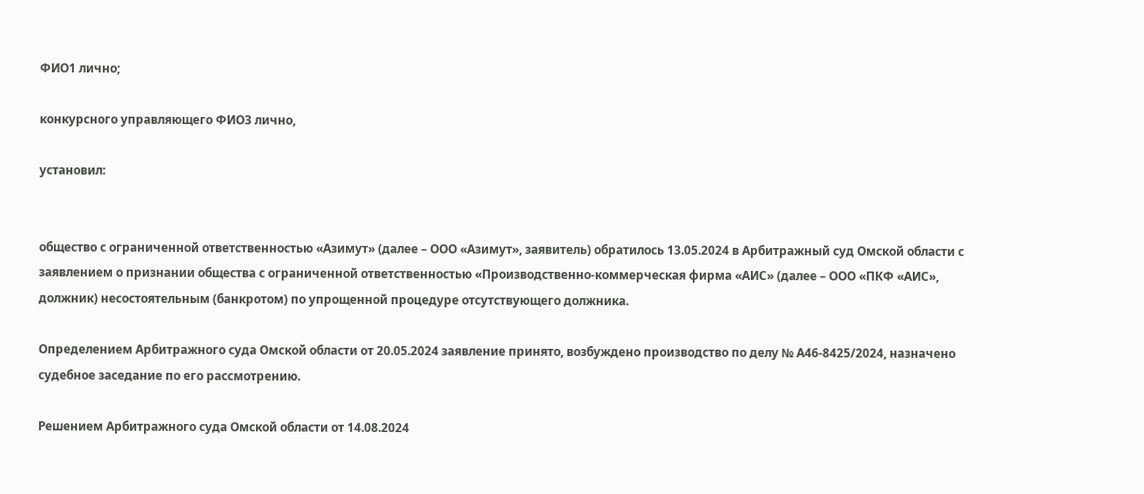ФИО1 лично;

конкурсного управляющего ФИО3 лично,

установил:


общество с ограниченной ответственностью «Азимут» (далее – ООО «Азимут», заявитель) обратилось 13.05.2024 в Арбитражный суд Омской области с заявлением о признании общества с ограниченной ответственностью «Производственно-коммерческая фирма «АИС» (далее – ООО «ПКФ «АИС», должник) несостоятельным (банкротом) по упрощенной процедуре отсутствующего должника.

Определением Арбитражного суда Омской области от 20.05.2024 заявление принято, возбуждено производство по делу № А46-8425/2024, назначено судебное заседание по его рассмотрению.

Решением Арбитражного суда Омской области от 14.08.2024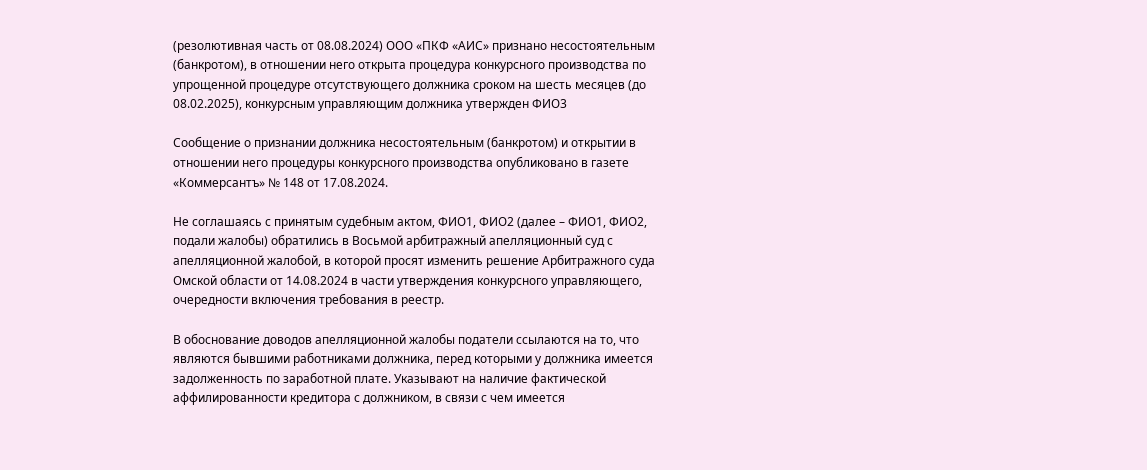(резолютивная часть от 08.08.2024) ООО «ПКФ «АИС» признано несостоятельным (банкротом), в отношении него открыта процедура конкурсного производства по упрощенной процедуре отсутствующего должника сроком на шесть месяцев (до 08.02.2025), конкурсным управляющим должника утвержден ФИО3

Сообщение о признании должника несостоятельным (банкротом) и открытии в отношении него процедуры конкурсного производства опубликовано в газете «Коммерсантъ» № 148 от 17.08.2024.

Не соглашаясь с принятым судебным актом, ФИО1, ФИО2 (далее – ФИО1, ФИО2, подали жалобы) обратились в Восьмой арбитражный апелляционный суд с апелляционной жалобой, в которой просят изменить решение Арбитражного суда Омской области от 14.08.2024 в части утверждения конкурсного управляющего, очередности включения требования в реестр.

В обоснование доводов апелляционной жалобы податели ссылаются на то, что являются бывшими работниками должника, перед которыми у должника имеется задолженность по заработной плате. Указывают на наличие фактической аффилированности кредитора с должником, в связи с чем имеется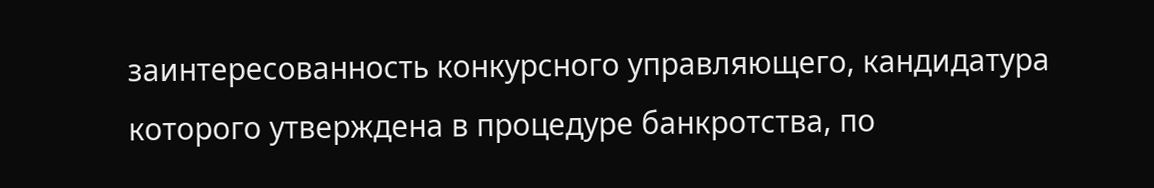заинтересованность конкурсного управляющего, кандидатура которого утверждена в процедуре банкротства, по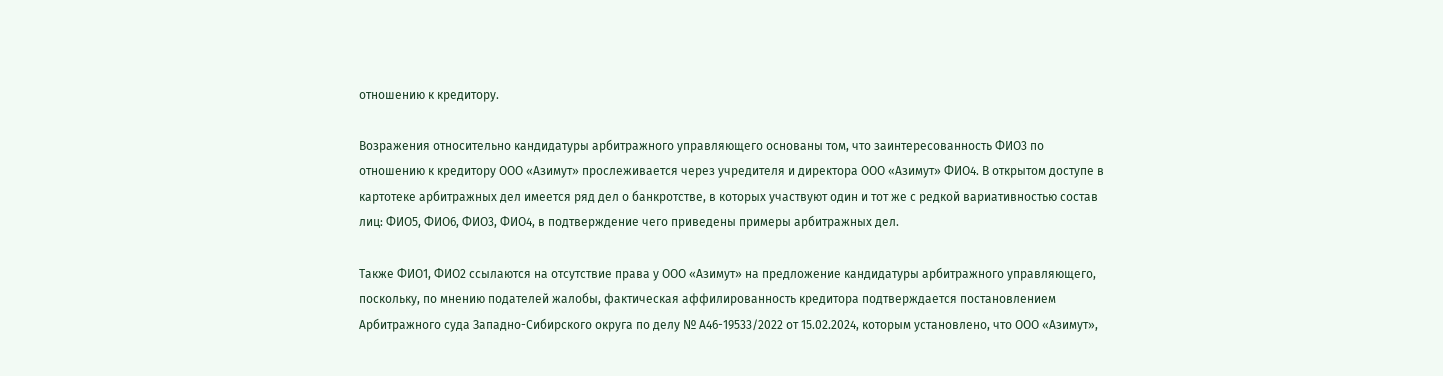отношению к кредитору.

Возражения относительно кандидатуры арбитражного управляющего основаны том, что заинтересованность ФИО3 по отношению к кредитору ООО «Азимут» прослеживается через учредителя и директора ООО «Азимут» ФИО4. В открытом доступе в картотеке арбитражных дел имеется ряд дел о банкротстве, в которых участвуют один и тот же с редкой вариативностью состав лиц: ФИО5, ФИО6, ФИО3, ФИО4, в подтверждение чего приведены примеры арбитражных дел.

Также ФИО1, ФИО2 ссылаются на отсутствие права у ООО «Азимут» на предложение кандидатуры арбитражного управляющего, поскольку, по мнению подателей жалобы, фактическая аффилированность кредитора подтверждается постановлением Арбитражного суда Западно-Сибирского округа по делу № А46-19533/2022 от 15.02.2024, которым установлено, что ООО «Азимут»,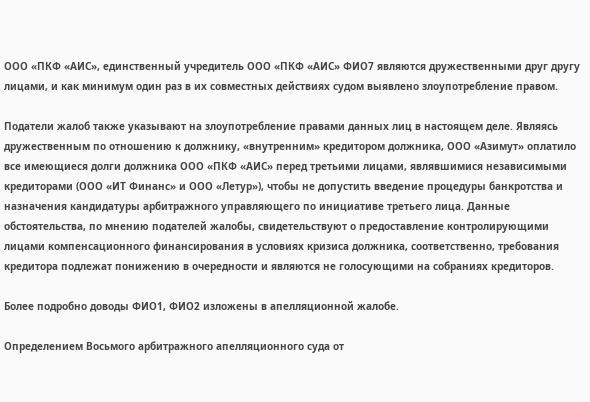ООО «ПКФ «АИС», единственный учредитель ООО «ПКФ «АИС» ФИО7 являются дружественными друг другу лицами, и как минимум один раз в их совместных действиях судом выявлено злоупотребление правом.

Податели жалоб также указывают на злоупотребление правами данных лиц в настоящем деле. Являясь дружественным по отношению к должнику, «внутренним» кредитором должника, ООО «Азимут» оплатило все имеющиеся долги должника ООО «ПКФ «АИС» перед третьими лицами, являвшимися независимыми кредиторами (ООО «ИТ Финанс» и ООО «Летур»), чтобы не допустить введение процедуры банкротства и назначения кандидатуры арбитражного управляющего по инициативе третьего лица. Данные обстоятельства, по мнению подателей жалобы, свидетельствуют о предоставление контролирующими лицами компенсационного финансирования в условиях кризиса должника, соответственно, требования кредитора подлежат понижению в очередности и являются не голосующими на собраниях кредиторов.

Более подробно доводы ФИО1, ФИО2 изложены в апелляционной жалобе.

Определением Восьмого арбитражного апелляционного суда от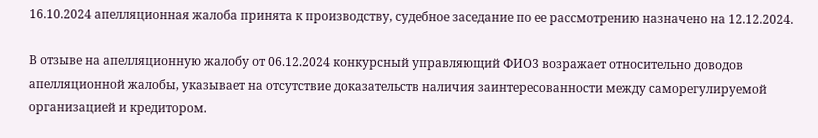16.10.2024 апелляционная жалоба принята к производству, судебное заседание по ее рассмотрению назначено на 12.12.2024.

В отзыве на апелляционную жалобу от 06.12.2024 конкурсный управляющий ФИО3 возражает относительно доводов апелляционной жалобы, указывает на отсутствие доказательств наличия заинтересованности между саморегулируемой организацией и кредитором.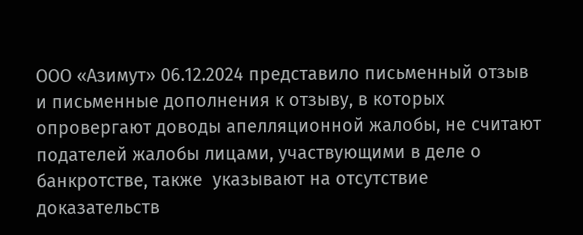ООО «Азимут» 06.12.2024 представило письменный отзыв и письменные дополнения к отзыву, в которых опровергают доводы апелляционной жалобы, не считают подателей жалобы лицами, участвующими в деле о банкротстве, также  указывают на отсутствие доказательств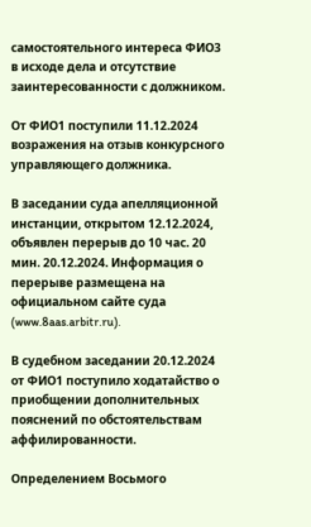самостоятельного интереса ФИО3 в исходе дела и отсутствие заинтересованности с должником.

От ФИО1 поступили 11.12.2024 возражения на отзыв конкурсного управляющего должника.

В заседании суда апелляционной инстанции, открытом 12.12.2024, объявлен перерыв до 10 час. 20 мин. 20.12.2024. Информация о перерыве размещена на официальном сайте суда (www.8aas.arbitr.ru).

В судебном заседании 20.12.2024 от ФИО1 поступило ходатайство о приобщении дополнительных пояснений по обстоятельствам аффилированности.

Определением Восьмого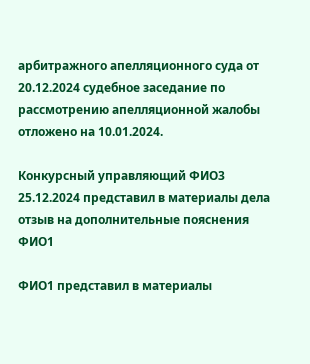арбитражного апелляционного суда от 20.12.2024 судебное заседание по рассмотрению апелляционной жалобы отложено на 10.01.2024.

Конкурсный управляющий ФИО3 25.12.2024 представил в материалы дела отзыв на дополнительные пояснения ФИО1

ФИО1 представил в материалы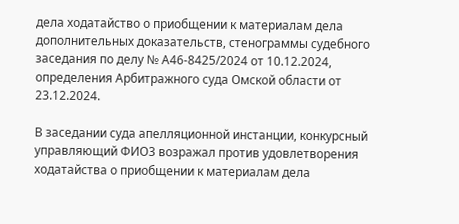дела ходатайство о приобщении к материалам дела дополнительных доказательств, стенограммы судебного заседания по делу № А46-8425/2024 от 10.12.2024, определения Арбитражного суда Омской области от 23.12.2024.

В заседании суда апелляционной инстанции, конкурсный управляющий ФИО3 возражал против удовлетворения ходатайства о приобщении к материалам дела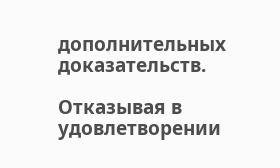дополнительных доказательств.

Отказывая в удовлетворении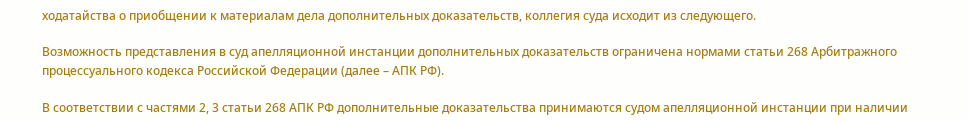ходатайства о приобщении к материалам дела дополнительных доказательств, коллегия суда исходит из следующего.

Возможность представления в суд апелляционной инстанции дополнительных доказательств ограничена нормами статьи 268 Арбитражного процессуального кодекса Российской Федерации (далее – АПК РФ).

В соответствии с частями 2, 3 статьи 268 АПК РФ дополнительные доказательства принимаются судом апелляционной инстанции при наличии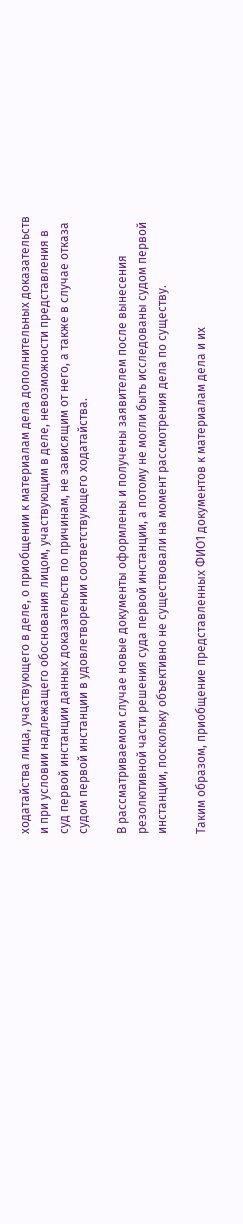ходатайства лица, участвующего в деле, о приобщении к материалам дела дополнительных доказательств и при условии надлежащего обоснования лицом, участвующим в деле, невозможности представления в суд первой инстанции данных доказательств по причинам, не зависящим от него, а также в случае отказа судом первой инстанции в удовлетворении соответствующего ходатайства.

В рассматриваемом случае новые документы оформлены и получены заявителем после вынесения резолютивной части решения суда первой инстанции, а потому не могли быть исследованы судом первой инстанции, поскольку объективно не существовали на момент рассмотрения дела по существу.

Таким образом, приобщение представленных ФИО1 документов к материалам дела и их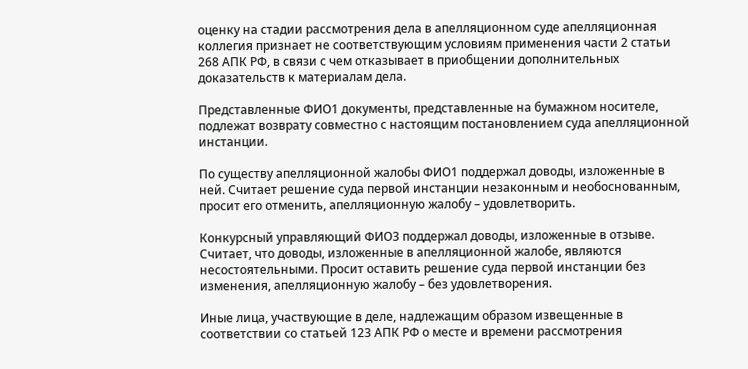оценку на стадии рассмотрения дела в апелляционном суде апелляционная коллегия признает не соответствующим условиям применения части 2 статьи 268 АПК РФ, в связи с чем отказывает в приобщении дополнительных доказательств к материалам дела.

Представленные ФИО1 документы, представленные на бумажном носителе, подлежат возврату совместно с настоящим постановлением суда апелляционной инстанции.

По существу апелляционной жалобы ФИО1 поддержал доводы, изложенные в ней. Считает решение суда первой инстанции незаконным и необоснованным, просит его отменить, апелляционную жалобу – удовлетворить.

Конкурсный управляющий ФИО3 поддержал доводы, изложенные в отзыве. Считает, что доводы, изложенные в апелляционной жалобе, являются несостоятельными. Просит оставить решение суда первой инстанции без изменения, апелляционную жалобу – без удовлетворения.

Иные лица, участвующие в деле, надлежащим образом извещенные в соответствии со статьей 123 АПК РФ о месте и времени рассмотрения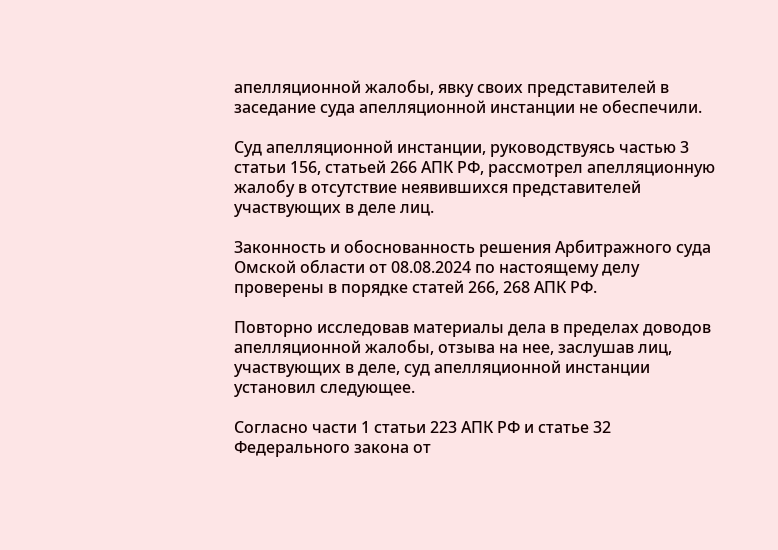апелляционной жалобы, явку своих представителей в заседание суда апелляционной инстанции не обеспечили.

Суд апелляционной инстанции, руководствуясь частью 3 статьи 156, статьей 266 АПК РФ, рассмотрел апелляционную жалобу в отсутствие неявившихся представителей участвующих в деле лиц.

Законность и обоснованность решения Арбитражного суда Омской области от 08.08.2024 по настоящему делу проверены в порядке статей 266, 268 АПК РФ.

Повторно исследовав материалы дела в пределах доводов апелляционной жалобы, отзыва на нее, заслушав лиц, участвующих в деле, суд апелляционной инстанции установил следующее.

Согласно части 1 статьи 223 АПК РФ и статье 32 Федерального закона от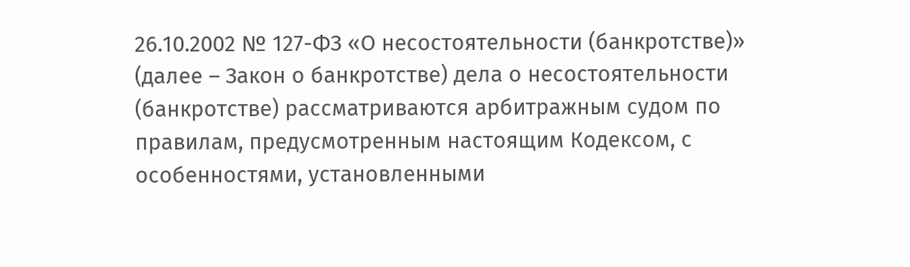26.10.2002 № 127-ФЗ «О несостоятельности (банкротстве)» (далее – Закон о банкротстве) дела о несостоятельности (банкротстве) рассматриваются арбитражным судом по правилам, предусмотренным настоящим Кодексом, с особенностями, установленными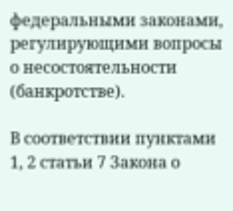федеральными законами, регулирующими вопросы о несостоятельности (банкротстве).

В соответствии пунктами 1, 2 статьи 7 Закона о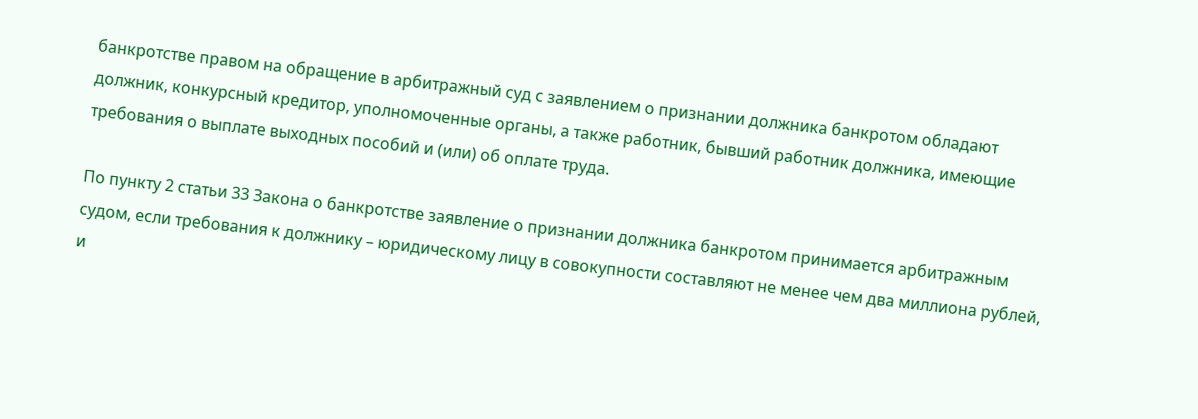банкротстве правом на обращение в арбитражный суд с заявлением о признании должника банкротом обладают должник, конкурсный кредитор, уполномоченные органы, а также работник, бывший работник должника, имеющие требования о выплате выходных пособий и (или) об оплате труда.

По пункту 2 статьи 33 Закона о банкротстве заявление о признании должника банкротом принимается арбитражным судом, если требования к должнику – юридическому лицу в совокупности составляют не менее чем два миллиона рублей, и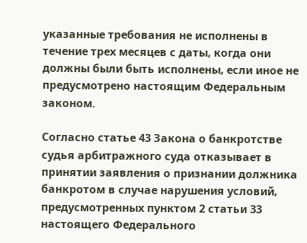указанные требования не исполнены в течение трех месяцев с даты, когда они должны были быть исполнены, если иное не предусмотрено настоящим Федеральным законом.

Согласно статье 43 Закона о банкротстве судья арбитражного суда отказывает в принятии заявления о признании должника банкротом в случае нарушения условий, предусмотренных пунктом 2 статьи 33 настоящего Федерального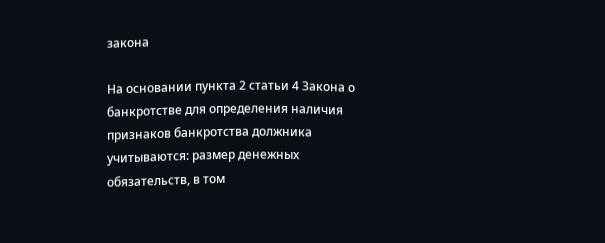закона

На основании пункта 2 статьи 4 Закона о банкротстве для определения наличия признаков банкротства должника учитываются: размер денежных обязательств, в том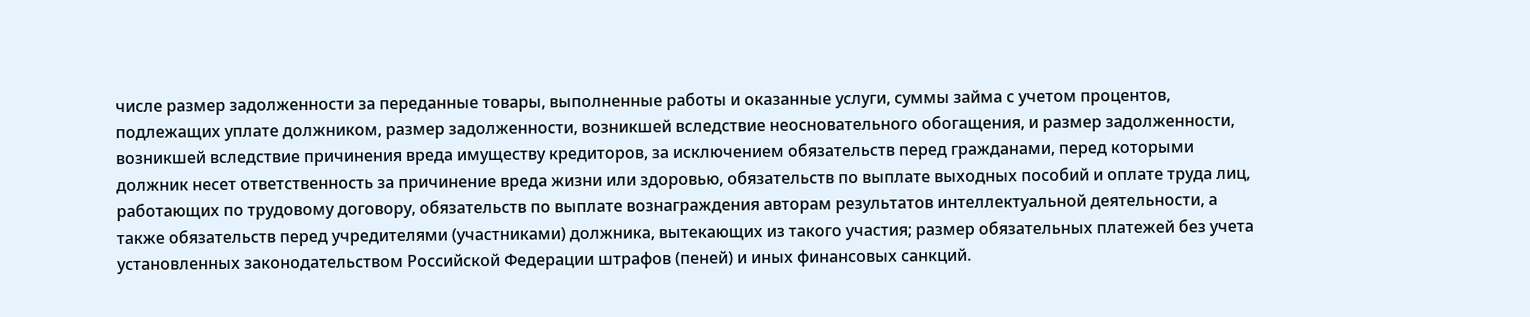числе размер задолженности за переданные товары, выполненные работы и оказанные услуги, суммы займа с учетом процентов, подлежащих уплате должником, размер задолженности, возникшей вследствие неосновательного обогащения, и размер задолженности, возникшей вследствие причинения вреда имуществу кредиторов, за исключением обязательств перед гражданами, перед которыми должник несет ответственность за причинение вреда жизни или здоровью, обязательств по выплате выходных пособий и оплате труда лиц, работающих по трудовому договору, обязательств по выплате вознаграждения авторам результатов интеллектуальной деятельности, а также обязательств перед учредителями (участниками) должника, вытекающих из такого участия; размер обязательных платежей без учета установленных законодательством Российской Федерации штрафов (пеней) и иных финансовых санкций.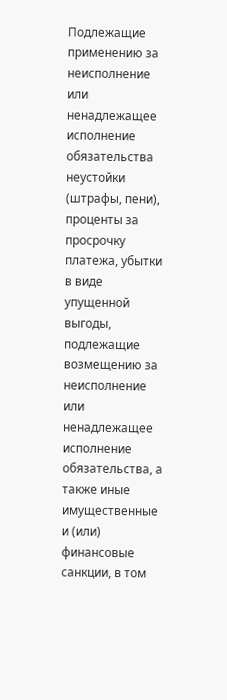Подлежащие применению за неисполнение или ненадлежащее исполнение обязательства неустойки (штрафы, пени), проценты за просрочку платежа, убытки в виде упущенной выгоды, подлежащие возмещению за неисполнение или ненадлежащее исполнение обязательства, а также иные имущественные и (или) финансовые санкции, в том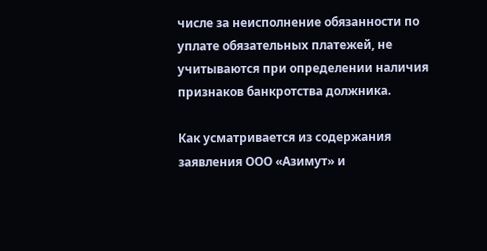числе за неисполнение обязанности по уплате обязательных платежей, не учитываются при определении наличия признаков банкротства должника.

Как усматривается из содержания заявления ООО «Азимут» и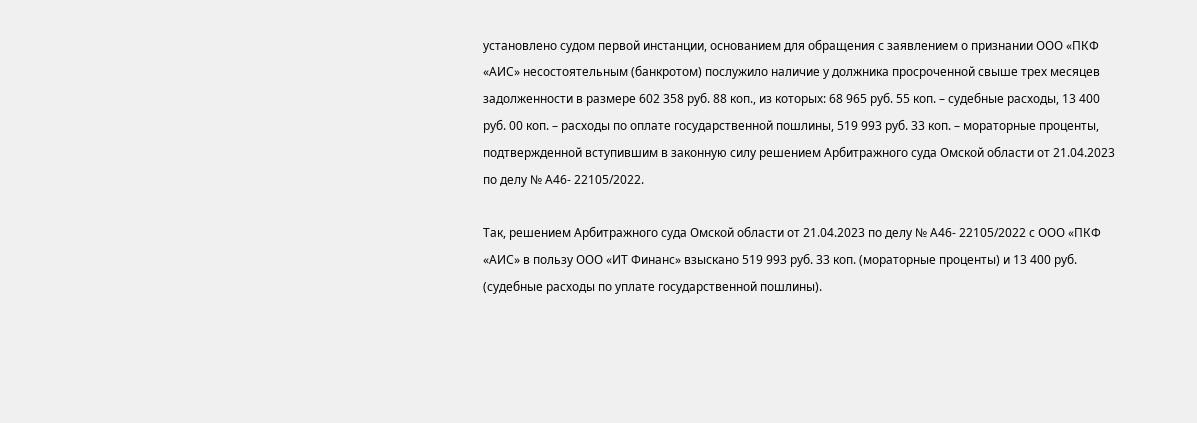установлено судом первой инстанции, основанием для обращения с заявлением о признании ООО «ПКФ «АИС» несостоятельным (банкротом) послужило наличие у должника просроченной свыше трех месяцев задолженности в размере 602 358 руб. 88 коп., из которых: 68 965 руб. 55 коп. – судебные расходы, 13 400 руб. 00 коп. – расходы по оплате государственной пошлины, 519 993 руб. 33 коп. – мораторные проценты, подтвержденной вступившим в законную силу решением Арбитражного суда Омской области от 21.04.2023 по делу № А46- 22105/2022.

Так, решением Арбитражного суда Омской области от 21.04.2023 по делу № А46- 22105/2022 с ООО «ПКФ «АИС» в пользу ООО «ИТ Финанс» взыскано 519 993 руб. 33 коп. (мораторные проценты) и 13 400 руб. (судебные расходы по уплате государственной пошлины).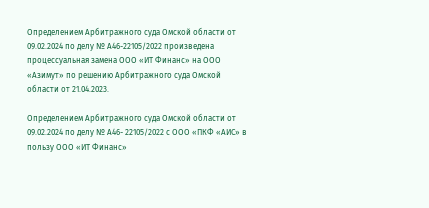Определением Арбитражного суда Омской области от 09.02.2024 по делу № А46-22105/2022 произведена процессуальная замена ООО «ИТ Финанс» на ООО «Азимут» по решению Арбитражного суда Омской области от 21.04.2023.

Определением Арбитражного суда Омской области от 09.02.2024 по делу № А46- 22105/2022 с ООО «ПКФ «АИС» в пользу ООО «ИТ Финанс»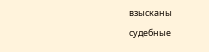взысканы судебные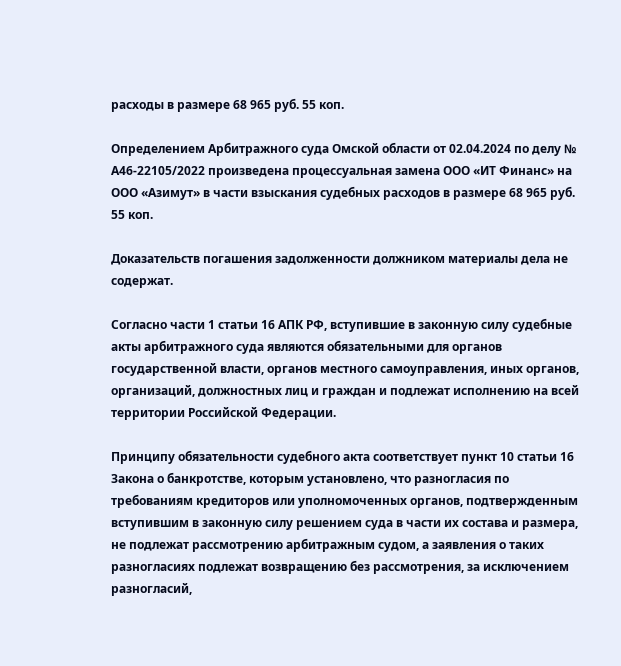расходы в размере 68 965 руб. 55 коп.

Определением Арбитражного суда Омской области от 02.04.2024 по делу № А46-22105/2022 произведена процессуальная замена ООО «ИТ Финанс» на ООО «Азимут» в части взыскания судебных расходов в размере 68 965 руб. 55 коп.

Доказательств погашения задолженности должником материалы дела не содержат.

Согласно части 1 статьи 16 АПК РФ, вступившие в законную силу судебные акты арбитражного суда являются обязательными для органов государственной власти, органов местного самоуправления, иных органов, организаций, должностных лиц и граждан и подлежат исполнению на всей территории Российской Федерации.

Принципу обязательности судебного акта соответствует пункт 10 статьи 16 Закона о банкротстве, которым установлено, что разногласия по требованиям кредиторов или уполномоченных органов, подтвержденным вступившим в законную силу решением суда в части их состава и размера, не подлежат рассмотрению арбитражным судом, а заявления о таких разногласиях подлежат возвращению без рассмотрения, за исключением разногласий,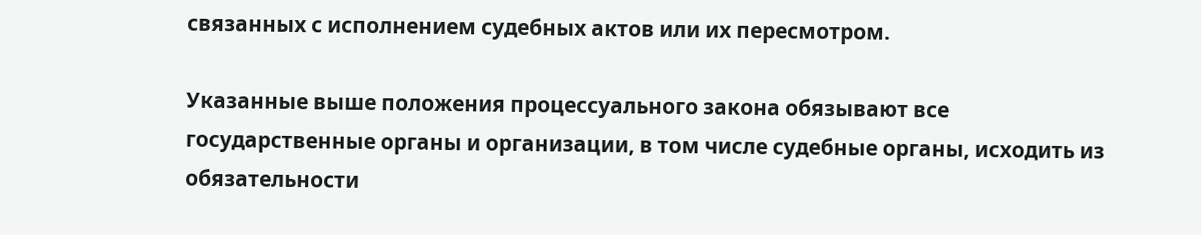связанных с исполнением судебных актов или их пересмотром.

Указанные выше положения процессуального закона обязывают все государственные органы и организации, в том числе судебные органы, исходить из обязательности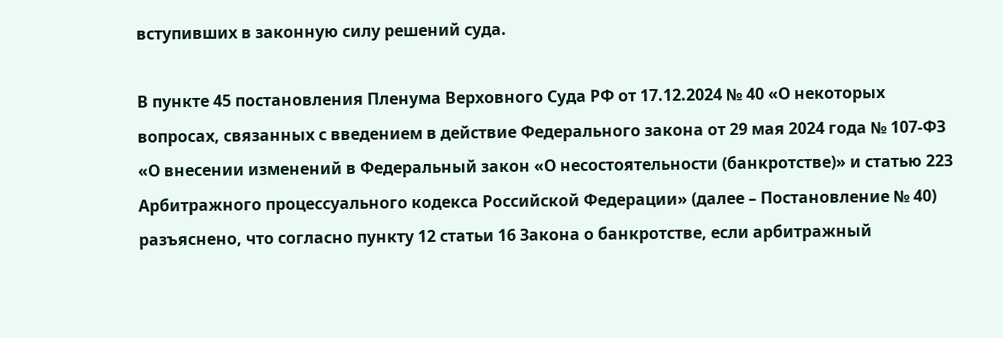вступивших в законную силу решений суда.

В пункте 45 постановления Пленума Верховного Суда РФ от 17.12.2024 № 40 «О некоторых вопросах, связанных с введением в действие Федерального закона от 29 мая 2024 года № 107-ФЗ «О внесении изменений в Федеральный закон «О несостоятельности (банкротстве)» и статью 223 Арбитражного процессуального кодекса Российской Федерации» (далее – Постановление № 40) разъяснено, что согласно пункту 12 статьи 16 Закона о банкротстве, если арбитражный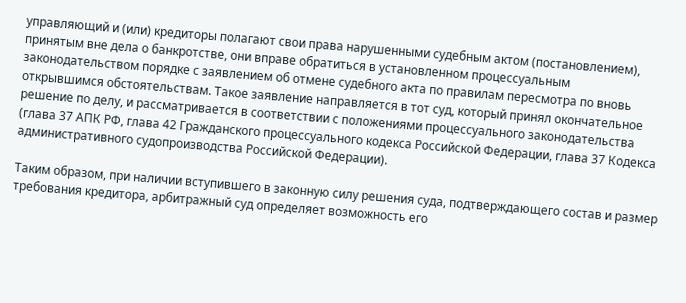управляющий и (или) кредиторы полагают свои права нарушенными судебным актом (постановлением), принятым вне дела о банкротстве, они вправе обратиться в установленном процессуальным законодательством порядке с заявлением об отмене судебного акта по правилам пересмотра по вновь открывшимся обстоятельствам. Такое заявление направляется в тот суд, который принял окончательное решение по делу, и рассматривается в соответствии с положениями процессуального законодательства (глава 37 АПК РФ, глава 42 Гражданского процессуального кодекса Российской Федерации, глава 37 Кодекса административного судопроизводства Российской Федерации).

Таким образом, при наличии вступившего в законную силу решения суда, подтверждающего состав и размер требования кредитора, арбитражный суд определяет возможность его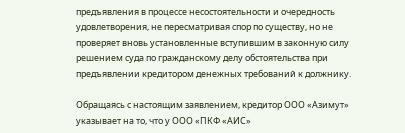предъявления в процессе несостоятельности и очередность удовлетворения, не пересматривая спор по существу, но не проверяет вновь установленные вступившим в законную силу решением суда по гражданскому делу обстоятельства при предъявлении кредитором денежных требований к должнику.

Обращаясь с настоящим заявлением, кредитор ООО «Азимут» указывает на то, что у ООО «ПКФ «АИС»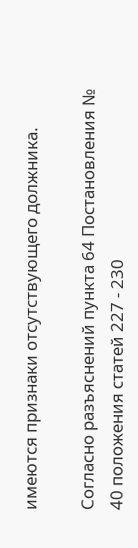имеются признаки отсутствующего должника.

Согласно разъяснений пункта 64 Постановления № 40 положения статей 227 - 230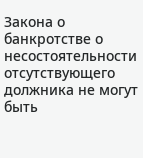Закона о банкротстве о несостоятельности отсутствующего должника не могут быть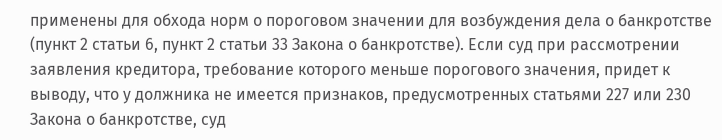применены для обхода норм о пороговом значении для возбуждения дела о банкротстве (пункт 2 статьи 6, пункт 2 статьи 33 Закона о банкротстве). Если суд при рассмотрении заявления кредитора, требование которого меньше порогового значения, придет к выводу, что у должника не имеется признаков, предусмотренных статьями 227 или 230 Закона о банкротстве, суд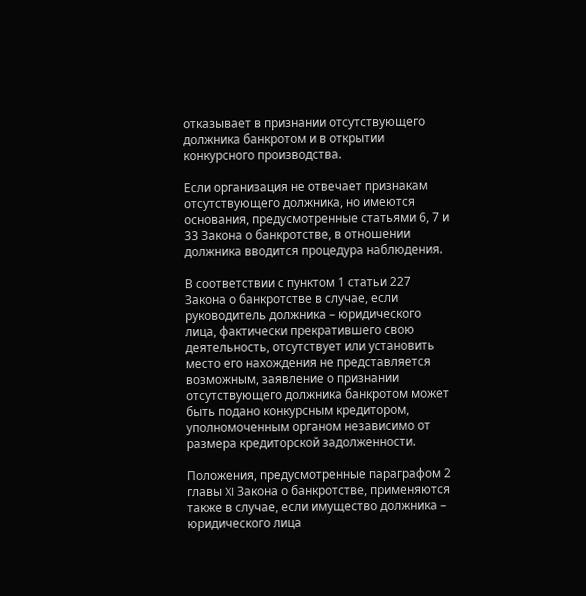отказывает в признании отсутствующего должника банкротом и в открытии конкурсного производства.

Если организация не отвечает признакам отсутствующего должника, но имеются основания, предусмотренные статьями 6, 7 и 33 Закона о банкротстве, в отношении должника вводится процедура наблюдения.

В соответствии с пунктом 1 статьи 227 Закона о банкротстве в случае, если руководитель должника – юридического лица, фактически прекратившего свою деятельность, отсутствует или установить место его нахождения не представляется возможным, заявление о признании отсутствующего должника банкротом может быть подано конкурсным кредитором, уполномоченным органом независимо от размера кредиторской задолженности.

Положения, предусмотренные параграфом 2 главы XI Закона о банкротстве, применяются также в случае, если имущество должника – юридического лица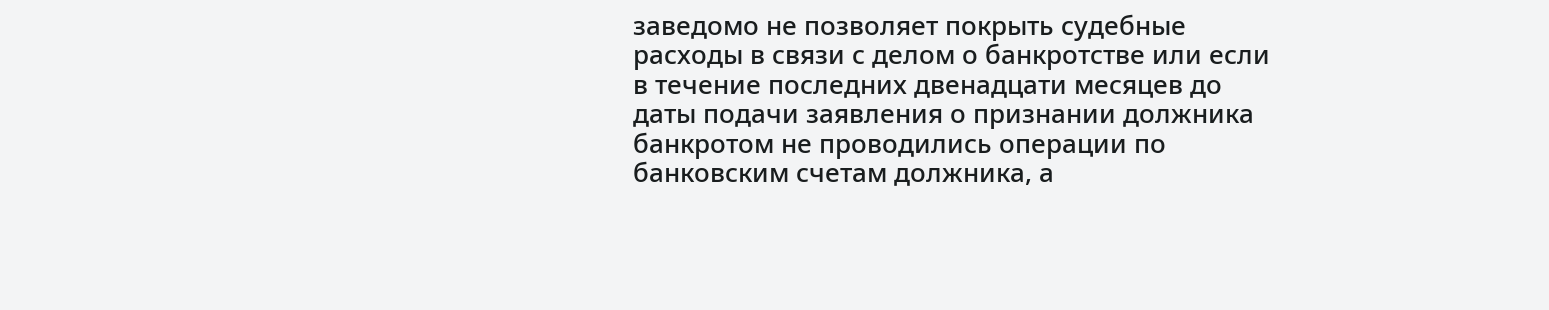заведомо не позволяет покрыть судебные расходы в связи с делом о банкротстве или если в течение последних двенадцати месяцев до даты подачи заявления о признании должника банкротом не проводились операции по банковским счетам должника, а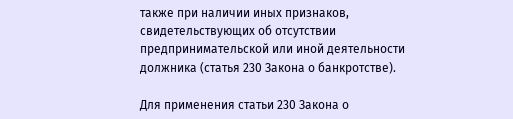также при наличии иных признаков, свидетельствующих об отсутствии предпринимательской или иной деятельности должника (статья 230 Закона о банкротстве).

Для применения статьи 230 Закона о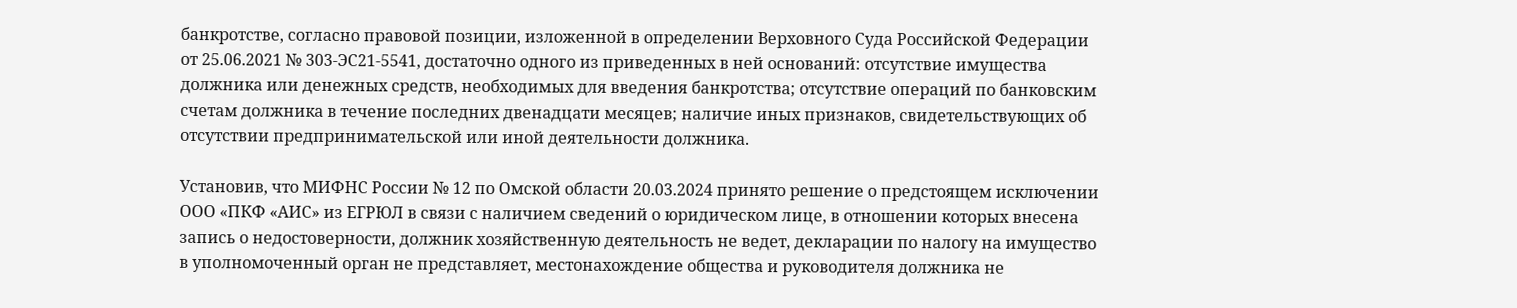банкротстве, согласно правовой позиции, изложенной в определении Верховного Суда Российской Федерации от 25.06.2021 № 303-ЭС21-5541, достаточно одного из приведенных в ней оснований: отсутствие имущества должника или денежных средств, необходимых для введения банкротства; отсутствие операций по банковским счетам должника в течение последних двенадцати месяцев; наличие иных признаков, свидетельствующих об отсутствии предпринимательской или иной деятельности должника.

Установив, что МИФНС России № 12 по Омской области 20.03.2024 принято решение о предстоящем исключении ООО «ПКФ «АИС» из ЕГРЮЛ в связи с наличием сведений о юридическом лице, в отношении которых внесена запись о недостоверности, должник хозяйственную деятельность не ведет, декларации по налогу на имущество в уполномоченный орган не представляет, местонахождение общества и руководителя должника не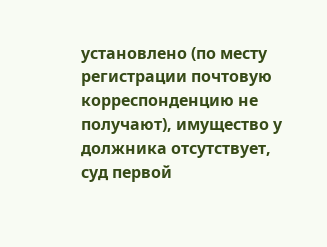установлено (по месту регистрации почтовую корреспонденцию не получают), имущество у должника отсутствует, суд первой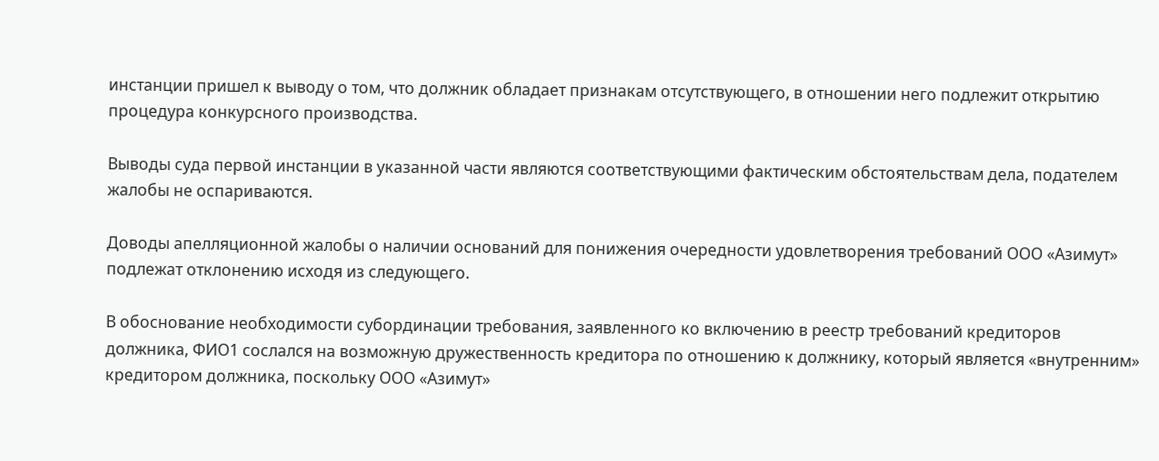инстанции пришел к выводу о том, что должник обладает признакам отсутствующего, в отношении него подлежит открытию процедура конкурсного производства.

Выводы суда первой инстанции в указанной части являются соответствующими фактическим обстоятельствам дела, подателем жалобы не оспариваются.

Доводы апелляционной жалобы о наличии оснований для понижения очередности удовлетворения требований ООО «Азимут» подлежат отклонению исходя из следующего.

В обоснование необходимости субординации требования, заявленного ко включению в реестр требований кредиторов должника, ФИО1 сослался на возможную дружественность кредитора по отношению к должнику, который является «внутренним» кредитором должника, поскольку ООО «Азимут»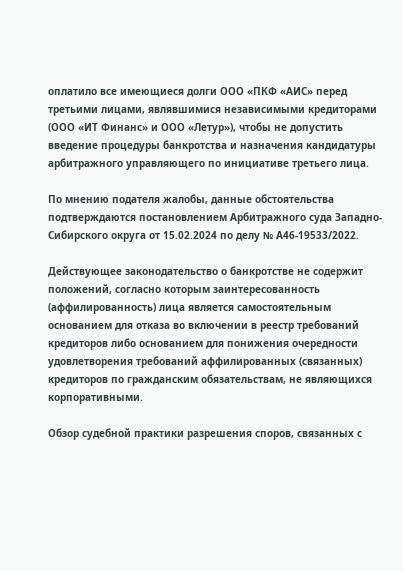оплатило все имеющиеся долги ООО «ПКФ «АИС» перед третьими лицами, являвшимися независимыми кредиторами (ООО «ИТ Финанс» и ООО «Летур»), чтобы не допустить введение процедуры банкротства и назначения кандидатуры арбитражного управляющего по инициативе третьего лица.

По мнению подателя жалобы, данные обстоятельства подтверждаются постановлением Арбитражного суда Западно-Сибирского округа от 15.02.2024 по делу № А46-19533/2022.

Действующее законодательство о банкротстве не содержит положений, согласно которым заинтересованность (аффилированность) лица является самостоятельным основанием для отказа во включении в реестр требований кредиторов либо основанием для понижения очередности удовлетворения требований аффилированных (связанных) кредиторов по гражданским обязательствам, не являющихся корпоративными.

Обзор судебной практики разрешения споров, связанных с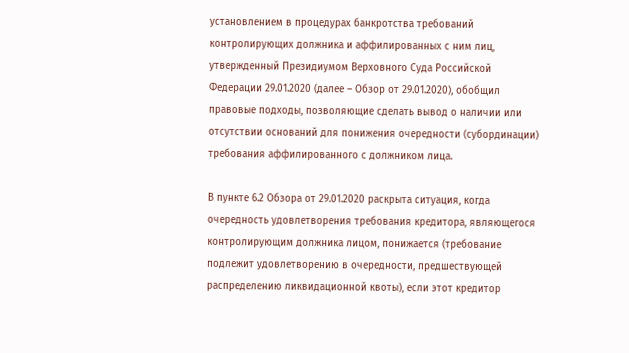установлением в процедурах банкротства требований контролирующих должника и аффилированных с ним лиц, утвержденный Президиумом Верховного Суда Российской Федерации 29.01.2020 (далее – Обзор от 29.01.2020), обобщил правовые подходы, позволяющие сделать вывод о наличии или отсутствии оснований для понижения очередности (субординации) требования аффилированного с должником лица.

В пункте 6.2 Обзора от 29.01.2020 раскрыта ситуация, когда очередность удовлетворения требования кредитора, являющегося контролирующим должника лицом, понижается (требование подлежит удовлетворению в очередности, предшествующей распределению ликвидационной квоты), если этот кредитор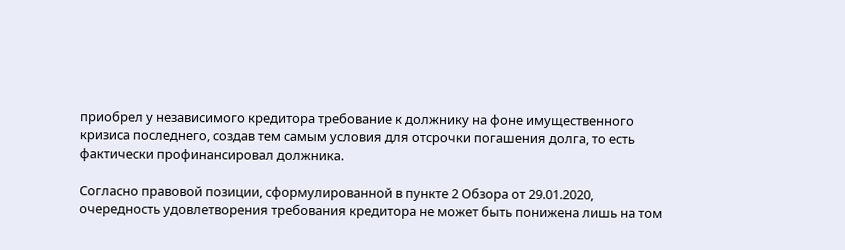приобрел у независимого кредитора требование к должнику на фоне имущественного кризиса последнего, создав тем самым условия для отсрочки погашения долга, то есть фактически профинансировал должника.

Согласно правовой позиции, сформулированной в пункте 2 Обзора от 29.01.2020, очередность удовлетворения требования кредитора не может быть понижена лишь на том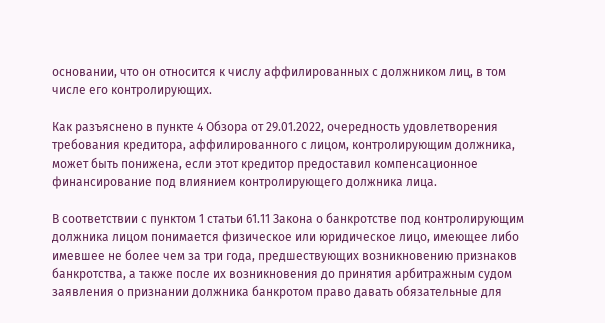основании, что он относится к числу аффилированных с должником лиц, в том числе его контролирующих.

Как разъяснено в пункте 4 Обзора от 29.01.2022, очередность удовлетворения требования кредитора, аффилированного с лицом, контролирующим должника, может быть понижена, если этот кредитор предоставил компенсационное финансирование под влиянием контролирующего должника лица.

В соответствии с пунктом 1 статьи 61.11 Закона о банкротстве под контролирующим должника лицом понимается физическое или юридическое лицо, имеющее либо имевшее не более чем за три года, предшествующих возникновению признаков банкротства, а также после их возникновения до принятия арбитражным судом заявления о признании должника банкротом право давать обязательные для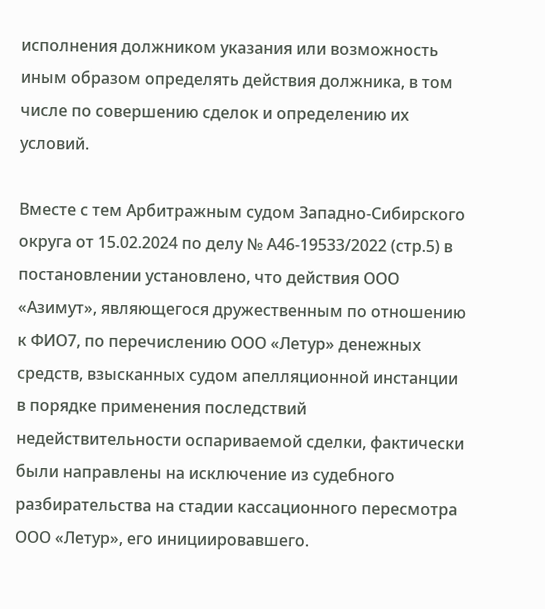исполнения должником указания или возможность иным образом определять действия должника, в том числе по совершению сделок и определению их условий.

Вместе с тем Арбитражным судом Западно-Сибирского округа от 15.02.2024 по делу № А46-19533/2022 (стр.5) в постановлении установлено, что действия ООО «Азимут», являющегося дружественным по отношению к ФИО7, по перечислению ООО «Летур» денежных средств, взысканных судом апелляционной инстанции в порядке применения последствий недействительности оспариваемой сделки, фактически были направлены на исключение из судебного разбирательства на стадии кассационного пересмотра ООО «Летур», его инициировавшего.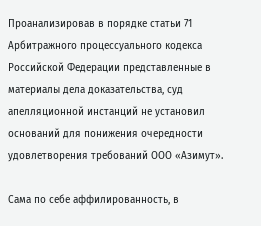Проанализировав в порядке статьи 71 Арбитражного процессуального кодекса Российской Федерации представленные в материалы дела доказательства, суд апелляционной инстанций не установил оснований для понижения очередности удовлетворения требований ООО «Азимут».

Сама по себе аффилированность, в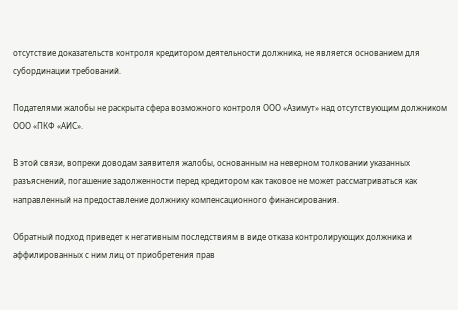отсутствие доказательств контроля кредитором деятельности должника, не является основанием для субординации требований.

Подателями жалобы не раскрыта сфера возможного контроля ООО «Азимут» над отсутствующим должником ООО «ПКФ «АИС».

В этой связи, вопреки доводам заявителя жалобы, основанным на неверном толковании указанных разъяснений, погашение задолженности перед кредитором как таковое не может рассматриваться как направленный на предоставление должнику компенсационного финансирования.

Обратный подход приведет к негативным последствиям в виде отказа контролирующих должника и аффилированных с ним лиц от приобретения прав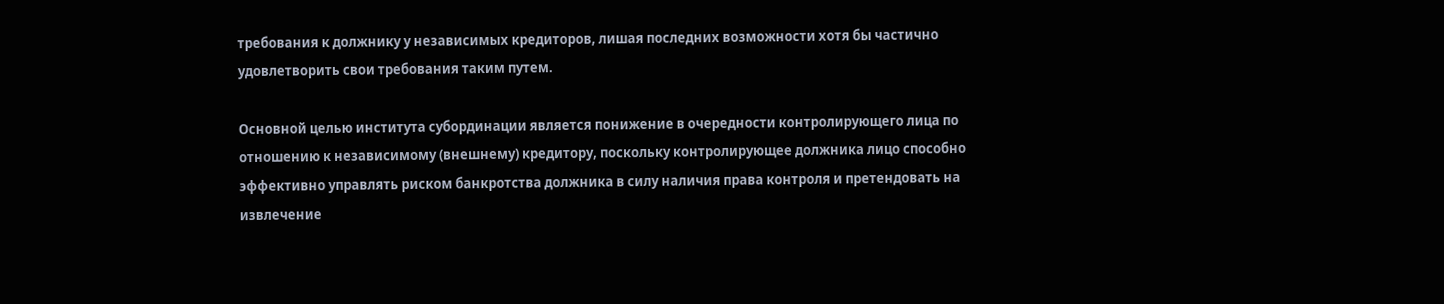требования к должнику у независимых кредиторов, лишая последних возможности хотя бы частично удовлетворить свои требования таким путем.

Основной целью института субординации является понижение в очередности контролирующего лица по отношению к независимому (внешнему) кредитору, поскольку контролирующее должника лицо способно эффективно управлять риском банкротства должника в силу наличия права контроля и претендовать на извлечение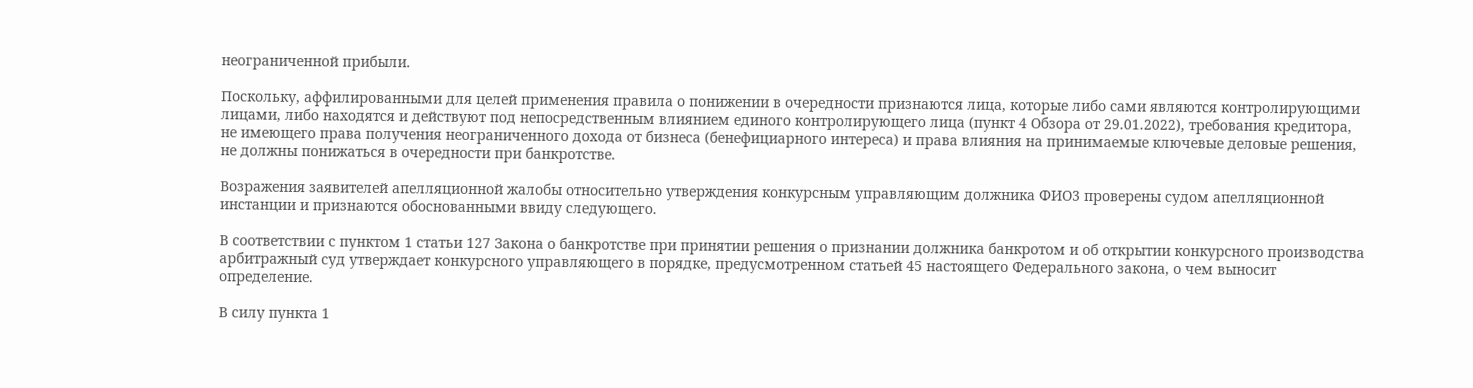неограниченной прибыли.

Поскольку, аффилированными для целей применения правила о понижении в очередности признаются лица, которые либо сами являются контролирующими лицами, либо находятся и действуют под непосредственным влиянием единого контролирующего лица (пункт 4 Обзора от 29.01.2022), требования кредитора, не имеющего права получения неограниченного дохода от бизнеса (бенефициарного интереса) и права влияния на принимаемые ключевые деловые решения, не должны понижаться в очередности при банкротстве.

Возражения заявителей апелляционной жалобы относительно утверждения конкурсным управляющим должника ФИО3 проверены судом апелляционной инстанции и признаются обоснованными ввиду следующего.

В соответствии с пунктом 1 статьи 127 Закона о банкротстве при принятии решения о признании должника банкротом и об открытии конкурсного производства арбитражный суд утверждает конкурсного управляющего в порядке, предусмотренном статьей 45 настоящего Федерального закона, о чем выносит определение.

В силу пункта 1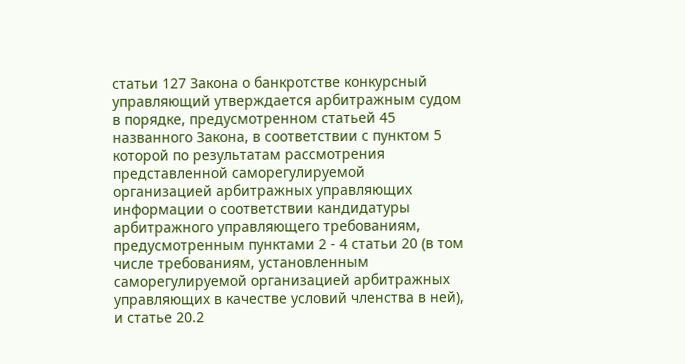статьи 127 Закона о банкротстве конкурсный управляющий утверждается арбитражным судом в порядке, предусмотренном статьей 45 названного Закона, в соответствии с пунктом 5 которой по результатам рассмотрения представленной саморегулируемой организацией арбитражных управляющих информации о соответствии кандидатуры арбитражного управляющего требованиям, предусмотренным пунктами 2 - 4 статьи 20 (в том числе требованиям, установленным саморегулируемой организацией арбитражных управляющих в качестве условий членства в ней), и статье 20.2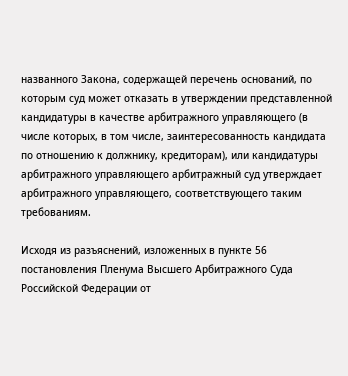названного Закона, содержащей перечень оснований, по которым суд может отказать в утверждении представленной кандидатуры в качестве арбитражного управляющего (в числе которых, в том числе, заинтересованность кандидата по отношению к должнику, кредиторам), или кандидатуры арбитражного управляющего арбитражный суд утверждает арбитражного управляющего, соответствующего таким требованиям.

Исходя из разъяснений, изложенных в пункте 56 постановления Пленума Высшего Арбитражного Суда Российской Федерации от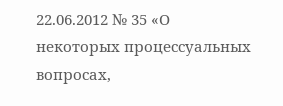22.06.2012 № 35 «О некоторых процессуальных вопросах,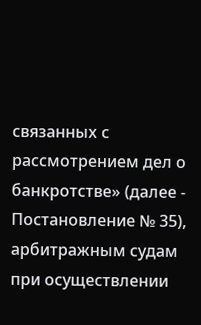связанных с рассмотрением дел о банкротстве» (далее - Постановление № 35), арбитражным судам при осуществлении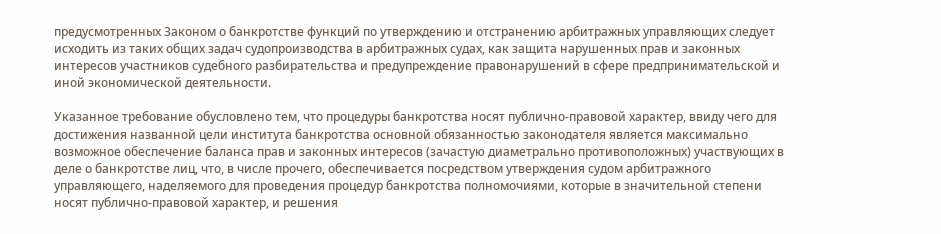предусмотренных Законом о банкротстве функций по утверждению и отстранению арбитражных управляющих следует исходить из таких общих задач судопроизводства в арбитражных судах, как защита нарушенных прав и законных интересов участников судебного разбирательства и предупреждение правонарушений в сфере предпринимательской и иной экономической деятельности.

Указанное требование обусловлено тем, что процедуры банкротства носят публично-правовой характер, ввиду чего для достижения названной цели института банкротства основной обязанностью законодателя является максимально возможное обеспечение баланса прав и законных интересов (зачастую диаметрально противоположных) участвующих в деле о банкротстве лиц, что, в числе прочего, обеспечивается посредством утверждения судом арбитражного управляющего, наделяемого для проведения процедур банкротства полномочиями, которые в значительной степени носят публично-правовой характер, и решения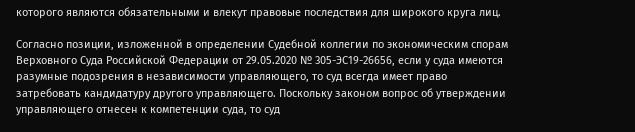которого являются обязательными и влекут правовые последствия для широкого круга лиц.

Согласно позиции, изложенной в определении Судебной коллегии по экономическим спорам Верховного Суда Российской Федерации от 29.05.2020 № 305-ЭС19-26656, если у суда имеются разумные подозрения в независимости управляющего, то суд всегда имеет право затребовать кандидатуру другого управляющего. Поскольку законом вопрос об утверждении управляющего отнесен к компетенции суда, то суд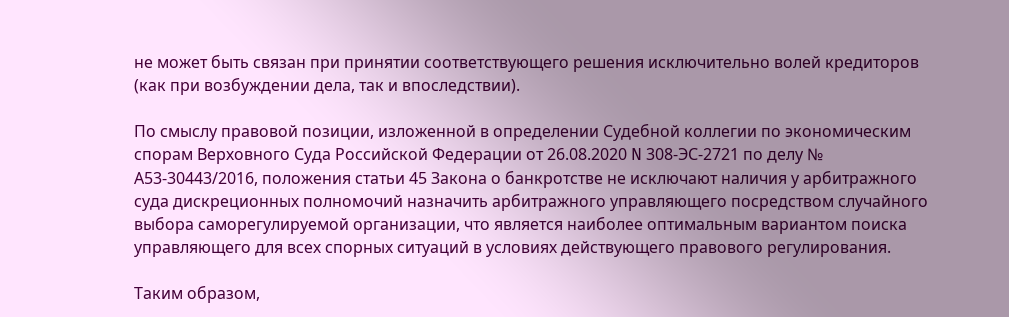не может быть связан при принятии соответствующего решения исключительно волей кредиторов (как при возбуждении дела, так и впоследствии).

По смыслу правовой позиции, изложенной в определении Судебной коллегии по экономическим спорам Верховного Суда Российской Федерации от 26.08.2020 N 308-ЭС-2721 по делу № А53-30443/2016, положения статьи 45 Закона о банкротстве не исключают наличия у арбитражного суда дискреционных полномочий назначить арбитражного управляющего посредством случайного выбора саморегулируемой организации, что является наиболее оптимальным вариантом поиска управляющего для всех спорных ситуаций в условиях действующего правового регулирования.

Таким образом,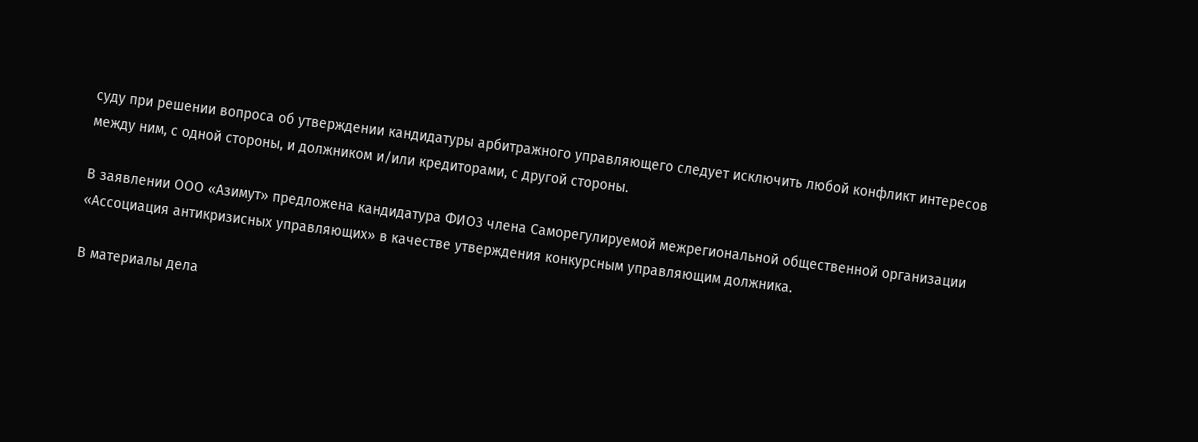суду при решении вопроса об утверждении кандидатуры арбитражного управляющего следует исключить любой конфликт интересов между ним, с одной стороны, и должником и/или кредиторами, с другой стороны.

В заявлении ООО «Азимут» предложена кандидатура ФИО3 члена Саморегулируемой межрегиональной общественной организации «Ассоциация антикризисных управляющих» в качестве утверждения конкурсным управляющим должника.

В материалы дела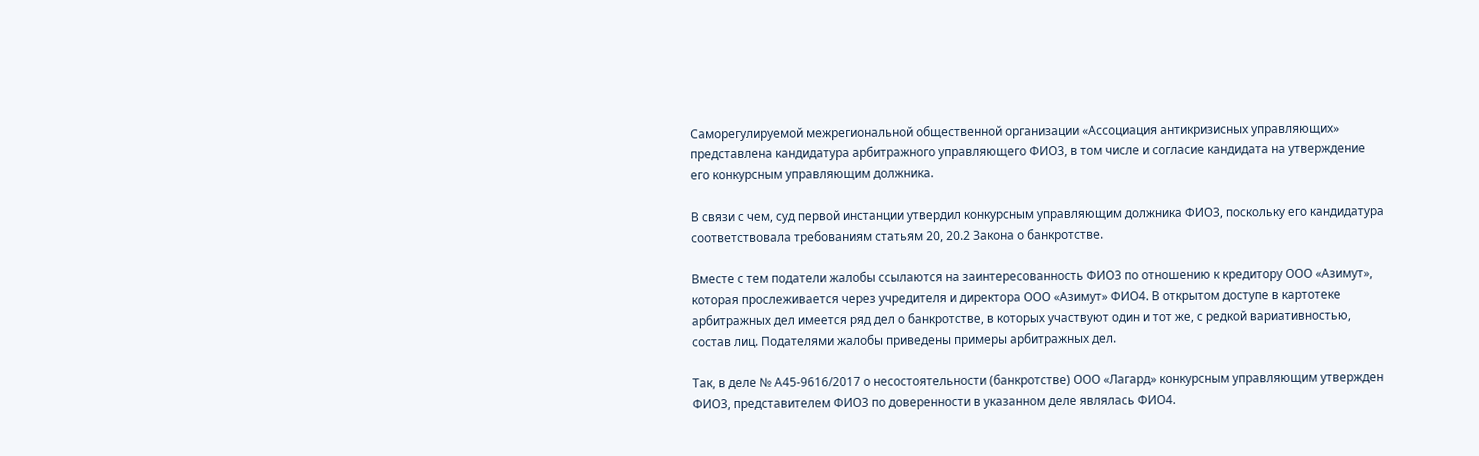Саморегулируемой межрегиональной общественной организации «Ассоциация антикризисных управляющих» представлена кандидатура арбитражного управляющего ФИО3, в том числе и согласие кандидата на утверждение его конкурсным управляющим должника.

В связи с чем, суд первой инстанции утвердил конкурсным управляющим должника ФИО3, поскольку его кандидатура соответствовала требованиям статьям 20, 20.2 Закона о банкротстве.

Вместе с тем податели жалобы ссылаются на заинтересованность ФИО3 по отношению к кредитору ООО «Азимут», которая прослеживается через учредителя и директора ООО «Азимут» ФИО4. В открытом доступе в картотеке арбитражных дел имеется ряд дел о банкротстве, в которых участвуют один и тот же, с редкой вариативностью, состав лиц. Подателями жалобы приведены примеры арбитражных дел.

Так, в деле № А45-9616/2017 о несостоятельности (банкротстве) ООО «Лагард» конкурсным управляющим утвержден ФИО3, представителем ФИО3 по доверенности в указанном деле являлась ФИО4.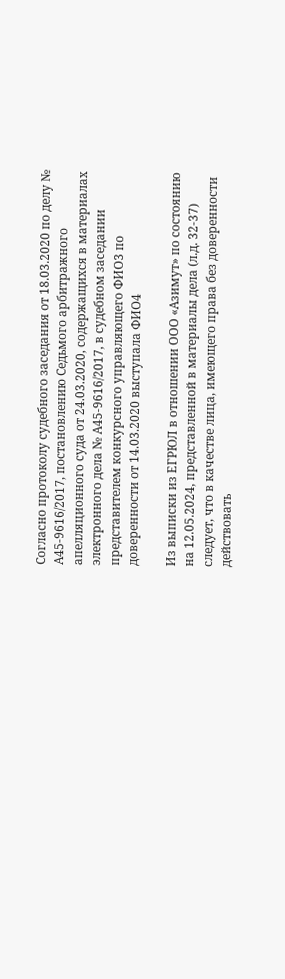Согласно протоколу судебного заседания от 18.03.2020 по делу № А45-9616/2017, постановлению Седьмого арбитражного апелляционного суда от 24.03.2020, содержащихся в материалах электронного дела № А45-9616/2017, в судебном заседании представителем конкурсного управляющего ФИО3 по доверенности от 14.03.2020 выступала ФИО4

Из выписки из ЕГРЮЛ в отношении ООО «Азимут» по состоянию на 12.05.2024, представленной в материалы дела (л.д. 32-37) следует, что в качестве лица, имеющего права без доверенности действовать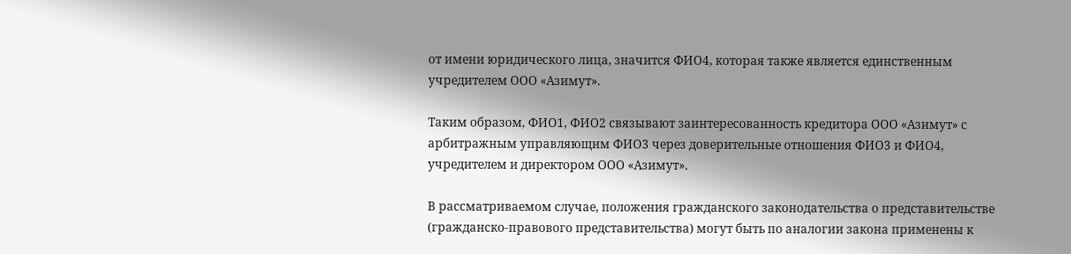от имени юридического лица, значится ФИО4, которая также является единственным учредителем ООО «Азимут».

Таким образом, ФИО1, ФИО2 связывают заинтересованность кредитора ООО «Азимут» с арбитражным управляющим ФИО3 через доверительные отношения ФИО3 и ФИО4, учредителем и директором ООО «Азимут».

В рассматриваемом случае, положения гражданского законодательства о представительстве (гражданско-правового представительства) могут быть по аналогии закона применены к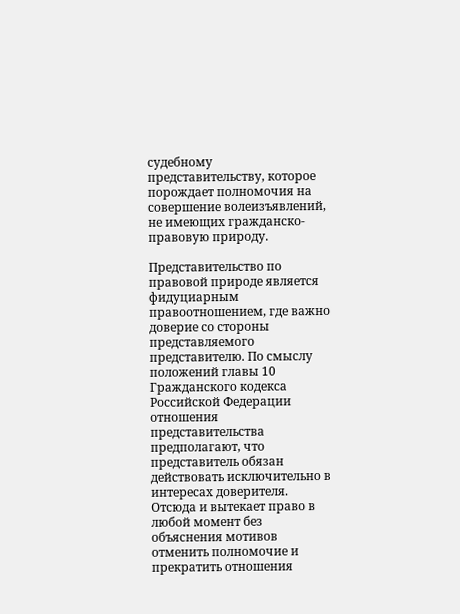судебному представительству, которое порождает полномочия на совершение волеизъявлений, не имеющих гражданско-правовую природу.

Представительство по правовой природе является фидуциарным правоотношением, где важно доверие со стороны представляемого представителю. По смыслу положений главы 10 Гражданского кодекса Российской Федерации отношения представительства предполагают, что представитель обязан действовать исключительно в интересах доверителя. Отсюда и вытекает право в любой момент без объяснения мотивов отменить полномочие и прекратить отношения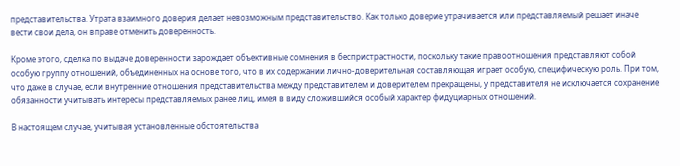представительства. Утрата взаимного доверия делает невозможным представительство. Как только доверие утрачивается или представляемый решает иначе вести свои дела, он вправе отменить доверенность.

Кроме этого, сделка по выдаче доверенности зарождает объективные сомнения в беспристрастности, поскольку такие правоотношения представляют собой особую группу отношений, объединенных на основе того, что в их содержании лично-доверительная составляющая играет особую, специфическую роль. При том, что даже в случае, если внутренние отношения представительства между представителем и доверителем прекращены, у представителя не исключается сохранение обязанности учитывать интересы представляемых ранее лиц, имея в виду сложившийся особый характер фидуциарных отношений.

В настоящем случае, учитывая установленные обстоятельства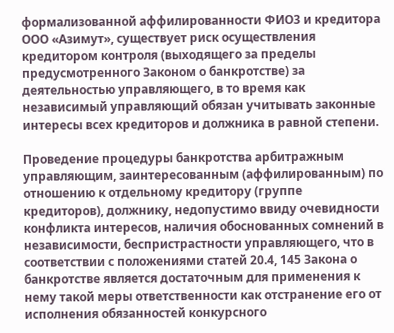формализованной аффилированности ФИО3 и кредитора ООО «Азимут», существует риск осуществления кредитором контроля (выходящего за пределы предусмотренного Законом о банкротстве) за деятельностью управляющего, в то время как независимый управляющий обязан учитывать законные интересы всех кредиторов и должника в равной степени.

Проведение процедуры банкротства арбитражным управляющим, заинтересованным (аффилированным) по отношению к отдельному кредитору (группе кредиторов), должнику, недопустимо ввиду очевидности конфликта интересов, наличия обоснованных сомнений в независимости, беспристрастности управляющего, что в соответствии с положениями статей 20.4, 145 Закона о банкротстве является достаточным для применения к нему такой меры ответственности как отстранение его от исполнения обязанностей конкурсного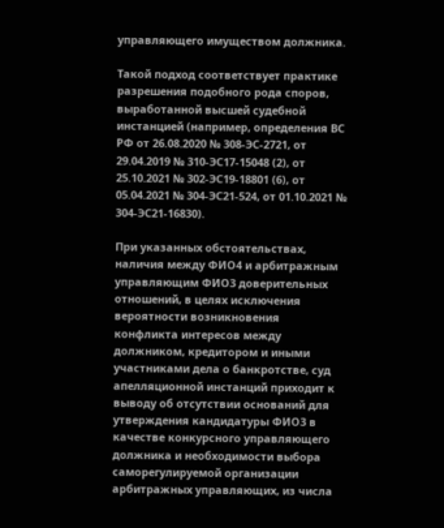управляющего имуществом должника.

Такой подход соответствует практике разрешения подобного рода споров, выработанной высшей судебной инстанцией (например, определения ВС РФ от 26.08.2020 № 308-ЭС-2721, от 29.04.2019 № 310-ЭС17-15048 (2), от 25.10.2021 № 302-ЭС19-18801 (6), от 05.04.2021 № 304-ЭС21-524, от 01.10.2021 № 304-ЭС21-16830).

При указанных обстоятельствах, наличия между ФИО4 и арбитражным управляющим ФИО3 доверительных отношений, в целях исключения вероятности возникновения конфликта интересов между должником, кредитором и иными участниками дела о банкротстве, суд апелляционной инстанций приходит к выводу об отсутствии оснований для утверждения кандидатуры ФИО3 в качестве конкурсного управляющего должника и необходимости выбора саморегулируемой организации арбитражных управляющих, из числа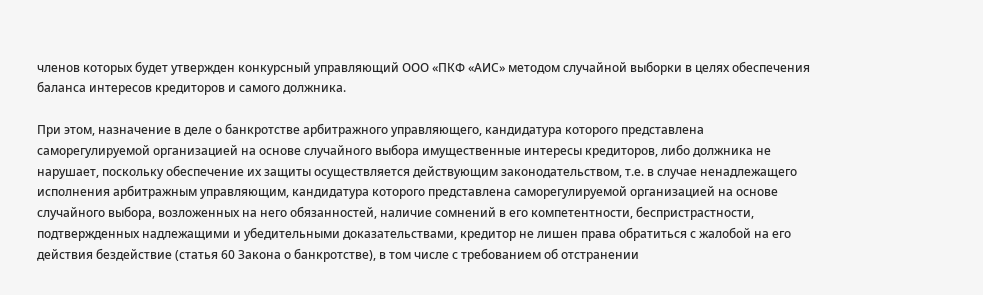членов которых будет утвержден конкурсный управляющий ООО «ПКФ «АИС» методом случайной выборки в целях обеспечения баланса интересов кредиторов и самого должника.

При этом, назначение в деле о банкротстве арбитражного управляющего, кандидатура которого представлена саморегулируемой организацией на основе случайного выбора имущественные интересы кредиторов, либо должника не нарушает, поскольку обеспечение их защиты осуществляется действующим законодательством, т.е. в случае ненадлежащего исполнения арбитражным управляющим, кандидатура которого представлена саморегулируемой организацией на основе случайного выбора, возложенных на него обязанностей, наличие сомнений в его компетентности, беспристрастности, подтвержденных надлежащими и убедительными доказательствами, кредитор не лишен права обратиться с жалобой на его действия бездействие (статья 60 Закона о банкротстве), в том числе с требованием об отстранении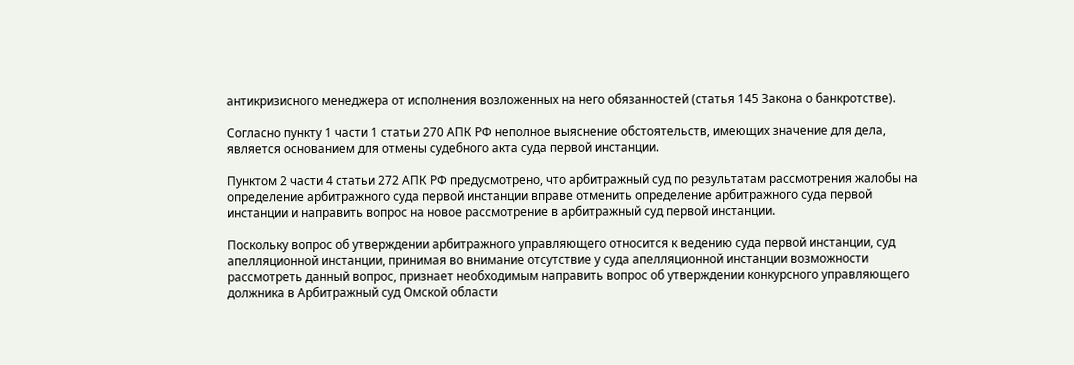антикризисного менеджера от исполнения возложенных на него обязанностей (статья 145 Закона о банкротстве).

Согласно пункту 1 части 1 статьи 270 АПК РФ неполное выяснение обстоятельств, имеющих значение для дела, является основанием для отмены судебного акта суда первой инстанции.

Пунктом 2 части 4 статьи 272 АПК РФ предусмотрено, что арбитражный суд по результатам рассмотрения жалобы на определение арбитражного суда первой инстанции вправе отменить определение арбитражного суда первой инстанции и направить вопрос на новое рассмотрение в арбитражный суд первой инстанции.

Поскольку вопрос об утверждении арбитражного управляющего относится к ведению суда первой инстанции, суд апелляционной инстанции, принимая во внимание отсутствие у суда апелляционной инстанции возможности рассмотреть данный вопрос, признает необходимым направить вопрос об утверждении конкурсного управляющего должника в Арбитражный суд Омской области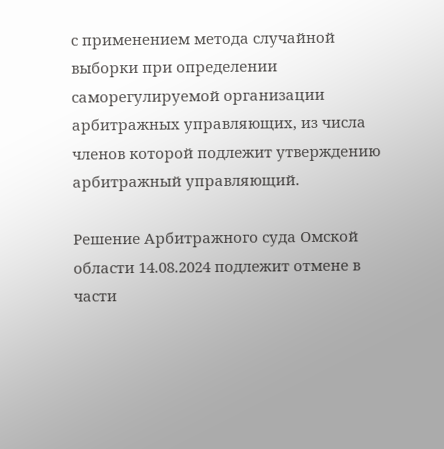с применением метода случайной выборки при определении саморегулируемой организации арбитражных управляющих, из числа членов которой подлежит утверждению арбитражный управляющий.

Решение Арбитражного суда Омской области 14.08.2024 подлежит отмене в части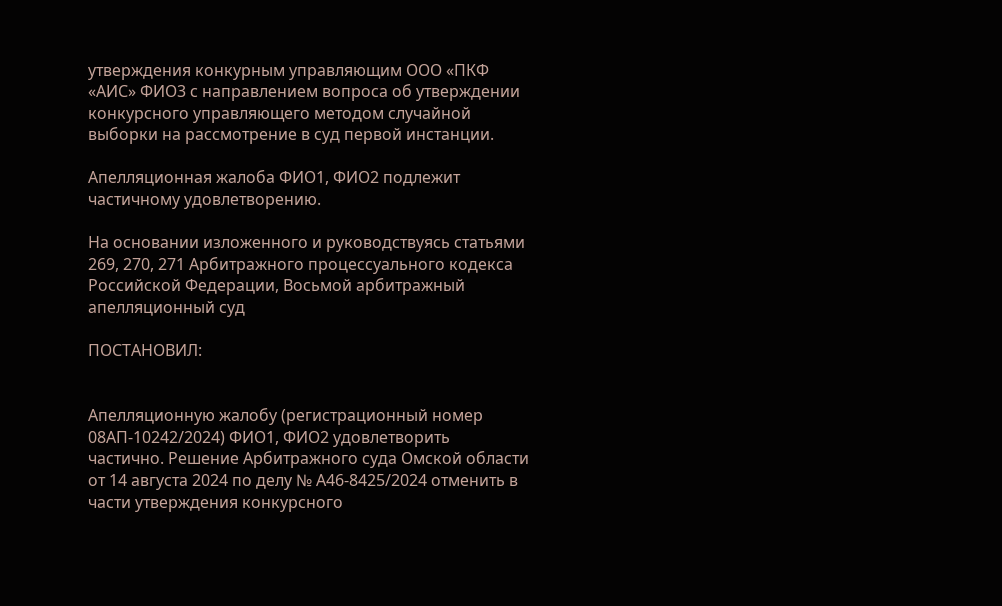утверждения конкурным управляющим ООО «ПКФ «АИС» ФИО3 с направлением вопроса об утверждении конкурсного управляющего методом случайной выборки на рассмотрение в суд первой инстанции.

Апелляционная жалоба ФИО1, ФИО2 подлежит частичному удовлетворению.

На основании изложенного и руководствуясь статьями 269, 270, 271 Арбитражного процессуального кодекса Российской Федерации, Восьмой арбитражный апелляционный суд

ПОСТАНОВИЛ:


Апелляционную жалобу (регистрационный номер 08АП-10242/2024) ФИО1, ФИО2 удовлетворить частично. Решение Арбитражного суда Омской области от 14 августа 2024 по делу № А46-8425/2024 отменить в части утверждения конкурсного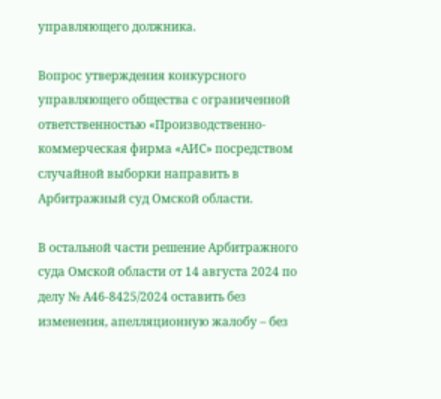управляющего должника.

Вопрос утверждения конкурсного управляющего общества с ограниченной ответственностью «Производственно-коммерческая фирма «АИС» посредством случайной выборки направить в Арбитражный суд Омской области.

В остальной части решение Арбитражного суда Омской области от 14 августа 2024 по делу № А46-8425/2024 оставить без изменения, апелляционную жалобу – без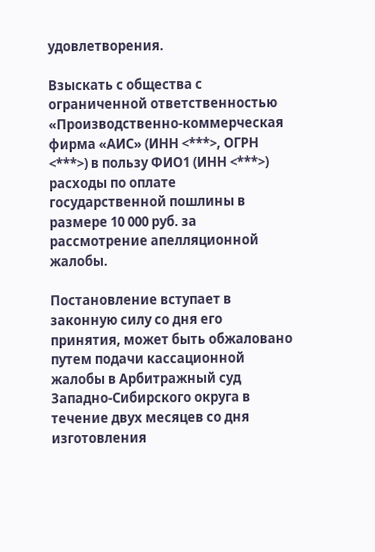удовлетворения.

Взыскать с общества с ограниченной ответственностью «Производственно-коммерческая фирма «АИС» (ИНН <***>, ОГРН <***>) в пользу ФИО1 (ИНН <***>) расходы по оплате государственной пошлины в размере 10 000 руб. за рассмотрение апелляционной жалобы.

Постановление вступает в законную силу со дня его принятия, может быть обжаловано путем подачи кассационной жалобы в Арбитражный суд Западно-Cибирского округа в течение двух месяцев со дня изготовления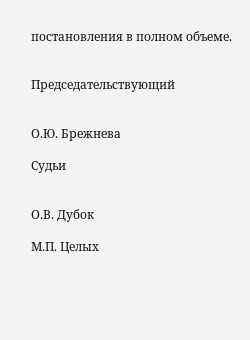постановления в полном объеме.


Председательствующий


О.Ю. Брежнева

Судьи


О.В. Дубок

М.П. Целых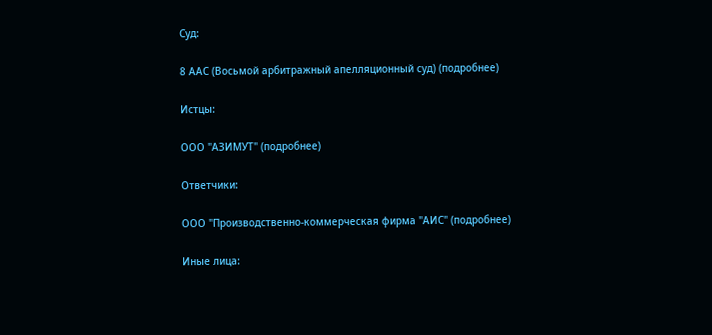Суд:

8 ААС (Восьмой арбитражный апелляционный суд) (подробнее)

Истцы:

ООО "АЗИМУТ" (подробнее)

Ответчики:

ООО "Производственно-коммерческая фирма "АИС" (подробнее)

Иные лица: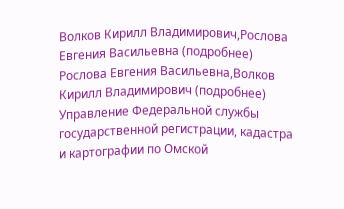Волков Кирилл Владимирович,Рослова Евгения Васильевна (подробнее)
Рослова Евгения Васильевна,Волков Кирилл Владимирович (подробнее)
Управление Федеральной службы государственной регистрации, кадастра и картографии по Омской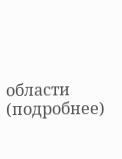области (подробнее)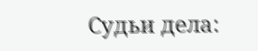Судьи дела: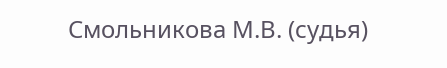Смольникова М.В. (судья)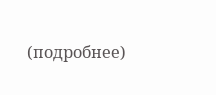(подробнее)